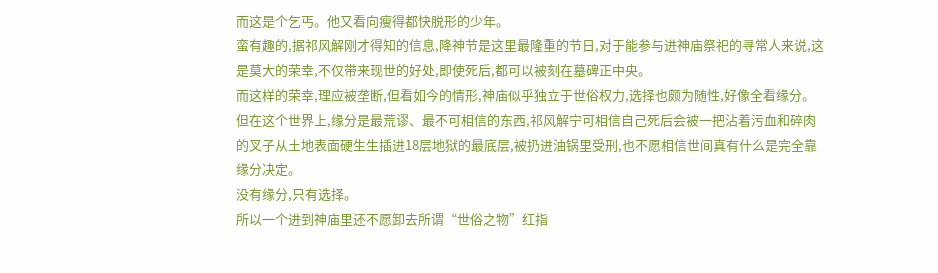而这是个乞丐。他又看向瘦得都快脱形的少年。
蛮有趣的,据祁风解刚才得知的信息,降神节是这里最隆重的节日,对于能参与进神庙祭祀的寻常人来说,这是莫大的荣幸,不仅带来现世的好处,即使死后,都可以被刻在墓碑正中央。
而这样的荣幸,理应被垄断,但看如今的情形,神庙似乎独立于世俗权力,选择也颇为随性,好像全看缘分。
但在这个世界上,缘分是最荒谬、最不可相信的东西,祁风解宁可相信自己死后会被一把沾着污血和碎肉的叉子从土地表面硬生生插进18层地狱的最底层,被扔进油锅里受刑,也不愿相信世间真有什么是完全靠缘分决定。
没有缘分,只有选择。
所以一个进到神庙里还不愿卸去所谓“世俗之物”红指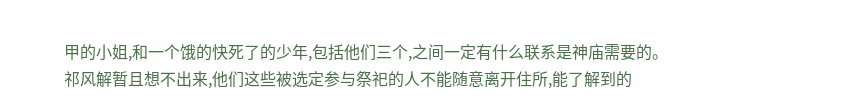甲的小姐,和一个饿的快死了的少年,包括他们三个,之间一定有什么联系是神庙需要的。
祁风解暂且想不出来,他们这些被选定参与祭祀的人不能随意离开住所,能了解到的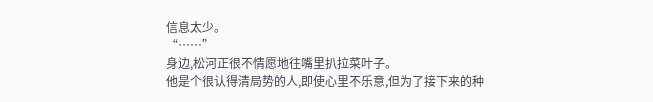信息太少。
“……”
身边,松河正很不情愿地往嘴里扒拉菜叶子。
他是个很认得清局势的人,即使心里不乐意,但为了接下来的种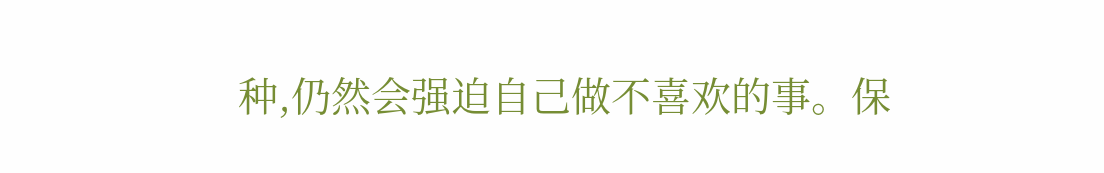种,仍然会强迫自己做不喜欢的事。保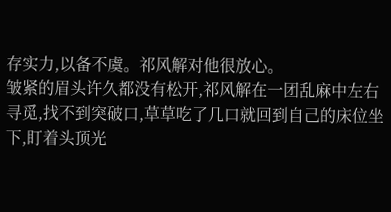存实力,以备不虞。祁风解对他很放心。
皱紧的眉头许久都没有松开,祁风解在一团乱麻中左右寻觅,找不到突破口,草草吃了几口就回到自己的床位坐下,盯着头顶光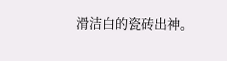滑洁白的瓷砖出神。